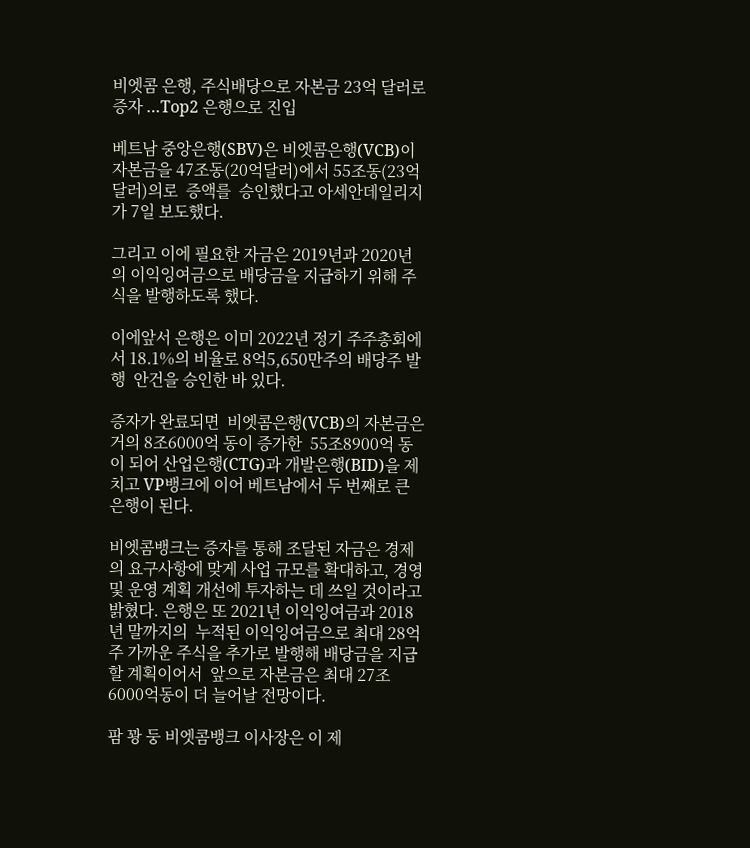비엣콤 은행, 주식배당으로 자본금 23억 달러로 증자 …Top2 은행으로 진입

베트남 중앙은행(SBV)은 비엣콤은행(VCB)이 자본금을 47조동(20억달러)에서 55조동(23억달러)의로  증액를  승인했다고 아세안데일리지가 7일 보도했다.

그리고 이에 필요한 자금은 2019년과 2020년의 이익잉여금으로 배당금을 지급하기 위해 주식을 발행하도록 했다.

이에앞서 은행은 이미 2022년 정기 주주총회에서 18.1%의 비율로 8억5,650만주의 배당주 발행  안건을 승인한 바 있다.

증자가 완료되면  비엣콤은행(VCB)의 자본금은 거의 8조6000억 동이 증가한  55조8900억 동이 되어 산업은행(CTG)과 개발은행(BID)을 제치고 VP뱅크에 이어 베트남에서 두 번째로 큰 은행이 된다.

비엣콤뱅크는 증자를 통해 조달된 자금은 경제의 요구사항에 맞게 사업 규모를 확대하고, 경영 및 운영 계획 개선에 투자하는 데 쓰일 것이라고 밝혔다. 은행은 또 2021년 이익잉여금과 2018년 말까지의  누적된 이익잉여금으로 최대 28억주 가까운 주식을 추가로 발행해 배당금을 지급할 계획이어서  앞으로 자본금은 최대 27조6000억동이 더 늘어날 전망이다.

팜 꽝 둥 비엣콤뱅크 이사장은 이 제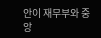안이 재무부와 중앙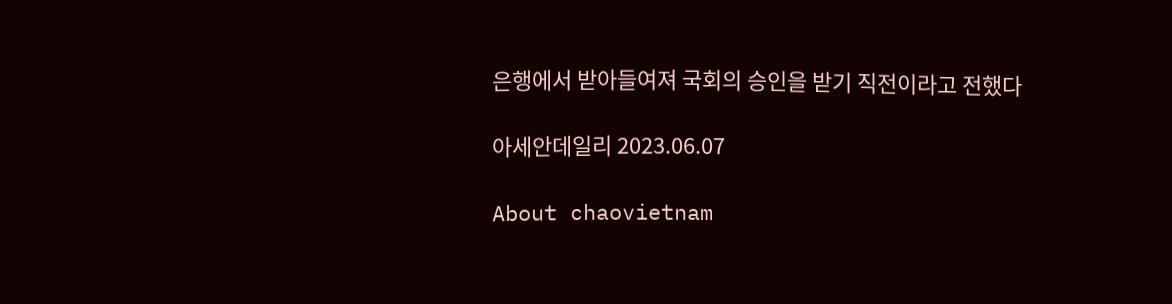은행에서 받아들여져 국회의 승인을 받기 직전이라고 전했다

아세안데일리 2023.06.07

About chaovietnam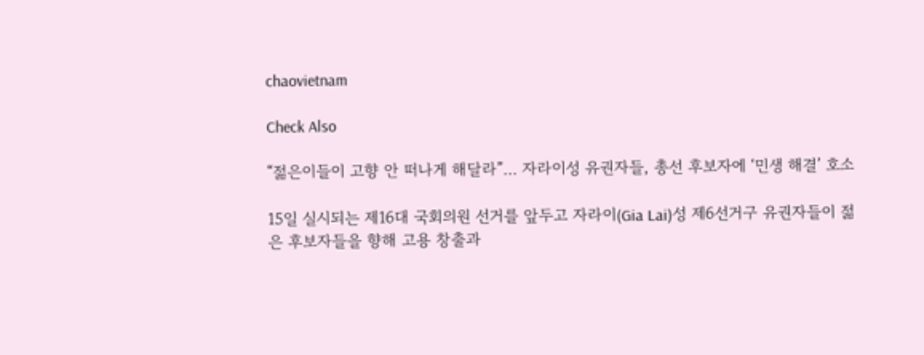chaovietnam

Check Also

“젊은이들이 고향 안 떠나게 해달라”… 자라이성 유권자들, 총선 후보자에 ‘민생 해결’ 호소

15일 실시되는 제16대 국회의원 선거를 앞두고 자라이(Gia Lai)성 제6선거구 유권자들이 젊은 후보자들을 향해 고용 창출과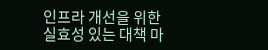인프라 개선을 위한 실효성 있는 대책 마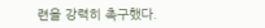련을 강력히 촉구했다.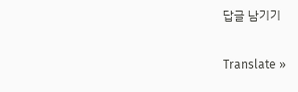답글 남기기

Translate »